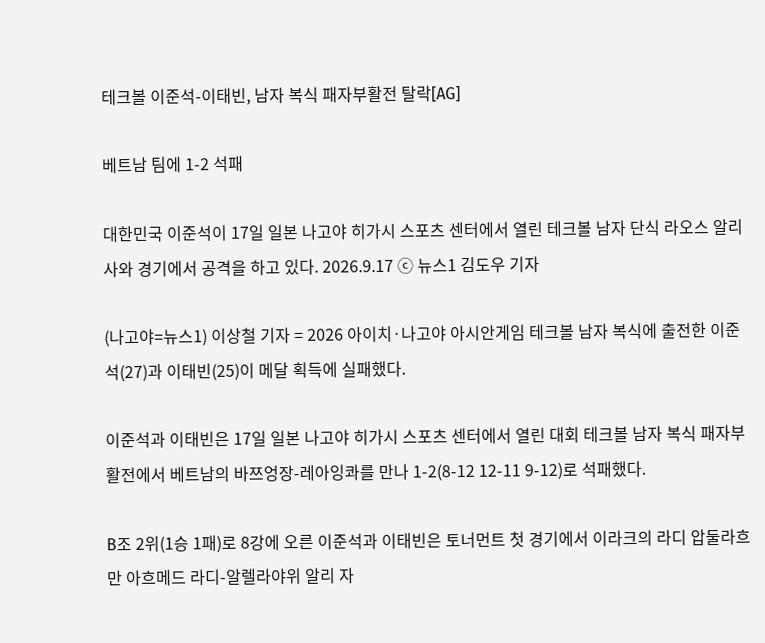테크볼 이준석-이태빈, 남자 복식 패자부활전 탈락[AG]

베트남 팀에 1-2 석패

대한민국 이준석이 17일 일본 나고야 히가시 스포츠 센터에서 열린 테크볼 남자 단식 라오스 알리사와 경기에서 공격을 하고 있다. 2026.9.17 ⓒ 뉴스1 김도우 기자

(나고야=뉴스1) 이상철 기자 = 2026 아이치·나고야 아시안게임 테크볼 남자 복식에 출전한 이준석(27)과 이태빈(25)이 메달 획득에 실패했다.

이준석과 이태빈은 17일 일본 나고야 히가시 스포츠 센터에서 열린 대회 테크볼 남자 복식 패자부활전에서 베트남의 바쯔엉장-레아잉콰를 만나 1-2(8-12 12-11 9-12)로 석패했다.

B조 2위(1승 1패)로 8강에 오른 이준석과 이태빈은 토너먼트 첫 경기에서 이라크의 라디 압둘라흐만 아흐메드 라디-알렐라야위 알리 자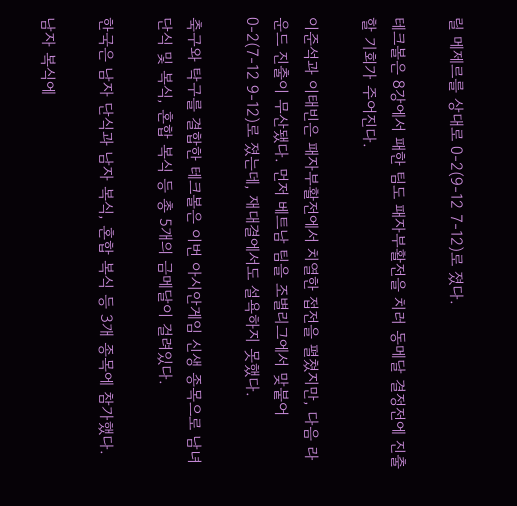릴 메제르를 상대로 0-2(9-12 7-12)로 졌다.

테크볼은 8강에서 패한 팀도 패자부활전을 치러 동메달 결정전에 진출할 기회가 주어진다.

이준석과 이태빈은 패자부활전에서 치열한 접전을 펼쳤지만, 다음 라운드 진출이 무산됐다. 먼저 베트남 팀을 조별리그에서 맞붙어 0-2(7-12 9-12)로 졌는데, 재대결에서도 설욕하지 못했다.

축구와 탁구를 결합한 테크볼은 이번 아시안게임 신생 종목으로 남녀 단식 및 복식, 혼합 복식 등 총 5개의 금메달이 걸려있다.

한국은 남자 단식과 남자 복식, 혼합 복식 등 3개 종목에 참가했다.

남자 복식에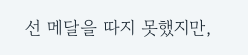선 메달을 따지 못했지만,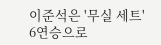이준석은 '무실 세트' 6연승으로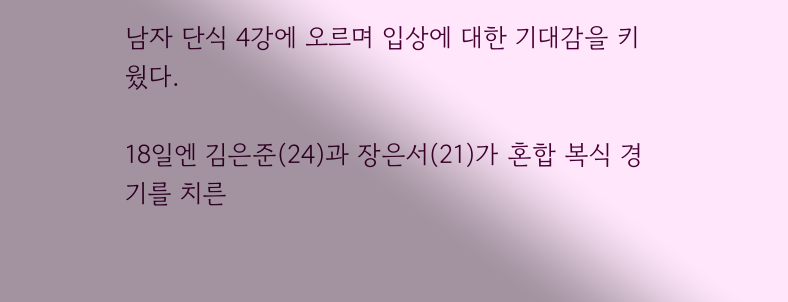남자 단식 4강에 오르며 입상에 대한 기대감을 키웠다.

18일엔 김은준(24)과 장은서(21)가 혼합 복식 경기를 치른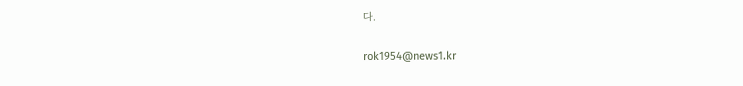다.

rok1954@news1.kr